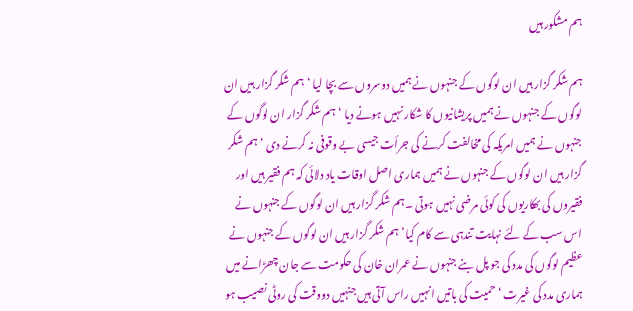ہم مشکور ہیں

ہم شکر گزار ہیں ان لوگوں کے جنہوں نے ہمیں دوسروں سے بچا لیا ‘ ہم شکر گزار ہیں ان لوگوں کے جنہوں نے ہمیں پریشانیوں کا شکار نہیں ہونے دیا ‘ ہم شکر گزار ان لوگوں کے جنہوں نے ہمیں امریکہ کی مخالفت کرنے کی جرأت جیسی بے وقوفی نہ کرنے دی ‘ ہم شکر گزار ہیں ان لوگوں کے جنہوں نے ہمیں ہماری اصل اوقات یاد دلائی کہ ہم فقیر ہیں اور فقیروں کی بھکاریوں کی کوئی مرضی نہیں ہوتی ۔ہم شکر گزار ہیں ان لوگوں کے جنہوں نے اس سب کے لئے نہایت تندہی سے کام کیا’ ہم شکر گزار ہیں ان لوگوں کے جنہوں نے عظیم لوگوں کی مدد کی جو پل بنے جنہوں نے عمران خان کی حکومت سے جان چھڑانے میں ہماری مدد کی غیرت ‘ حمیت کی باتیں انہیں راس آتی ہیں جنہیں دووقت کی روٹی نصیب ہو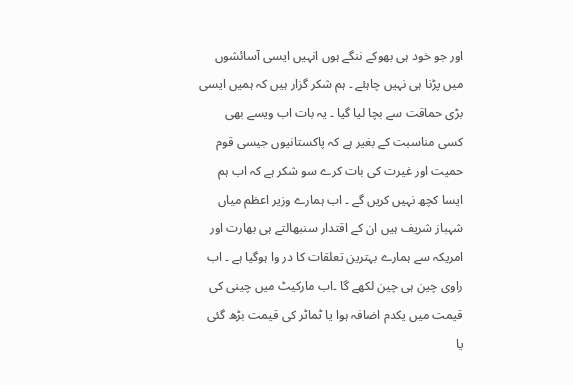اور جو خود ہی بھوکے ننگے ہوں انہیں ایسی آسائشوں میں پڑنا ہی نہیں چاہئے ۔ ہم شکر گزار ہیں کہ ہمیں ایسی بڑی حماقت سے بچا لیا گیا ۔ یہ بات اب ویسے بھی کسی مناسبت کے بغیر ہے کہ پاکستانیوں جیسی قوم حمیت اور غیرت کی بات کرے سو شکر ہے کہ اب ہم ایسا کچھ نہیں کریں گے ۔ اب ہمارے وزیر اعظم میاں شہباز شریف ہیں ان کے اقتدار سنبھالتے ہی بھارت اور امریکہ سے ہمارے بہترین تعلقات کا در وا ہوگیا ہے ۔ اب راوی چین ہی چین لکھے گا ۔اب مارکیٹ میں چینی کی قیمت میں یکدم اضافہ ہوا یا ٹماٹر کی قیمت بڑھ گئی یا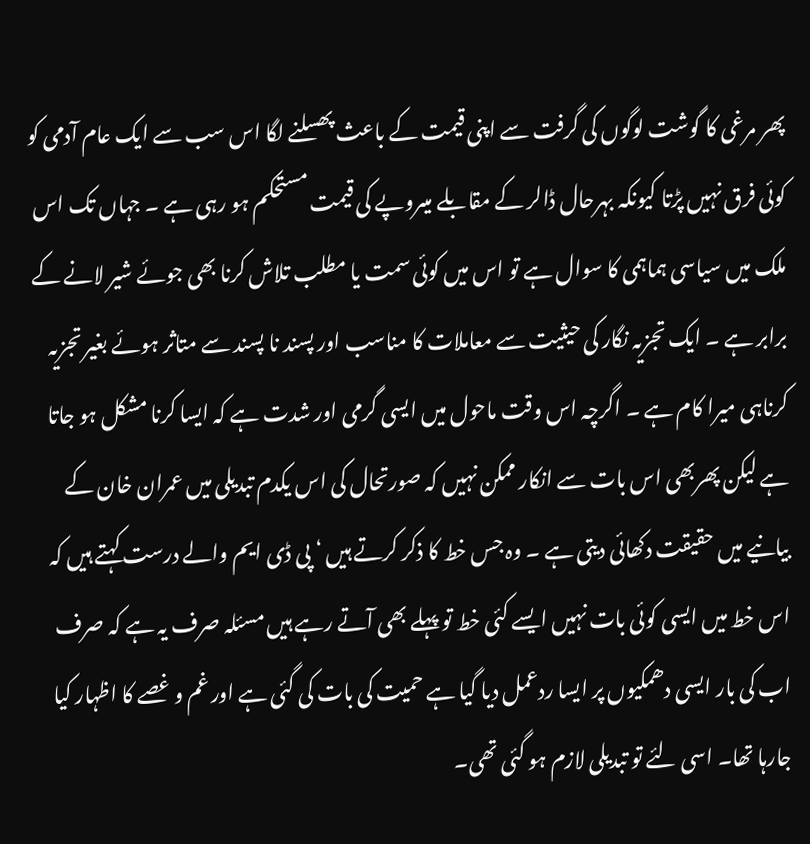پھر مرغی کا گوشت لوگوں کی گرفت سے اپنی قیمت کے باعث پھسلنے لگا اس سب سے ایک عام آدمی کو کوئی فرق نہیں پڑتا کیونکہ بہرحال ڈالر کے مقابلے میںروپے کی قیمت مستحکم ہو رہی ہے ۔ جہاں تک اس ملک میں سیاسی ہماہمی کا سوال ہے تو اس میں کوئی سمت یا مطلب تلاش کرنا بھی جوئے شیر لانے کے برابر ہے ۔ ایک تجزیہ نگار کی حیثیت سے معاملات کا مناسب اور پسند نا پسند سے متاثر ہوئے بغیر تجزیہ کرناہی میرا کام ہے ۔ اگرچہ اس وقت ماحول میں ایسی گرمی اور شدت ہے کہ ایسا کرنا مشکل ہو جاتا ہے لیکن پھربھی اس بات سے انکار ممکن نہیں کہ صورتحال کی اس یکدم تبدیلی میں عمران خان کے بیانیے میں حقیقت دکھائی دیتی ہے ۔ وہ جس خط کا ذکر کرتے ہیں ‘ پی ڈی ایم والے درست کہتے ہیں کہ اس خط میں ایسی کوئی بات نہیں ایسے کئی خط تو پہلے بھی آتے رہے ہیں مسئلہ صرف یہ ہے کہ صرف اب کی بار ایسی دھمکیوں پر ایسا ردعمل دیا گیا ہے حمیت کی بات کی گئی ہے اور غم و غصے کا اظہار کیا جارہا تھا۔ اسی لئے تو تبدیلی لازم ہو گئی تھی۔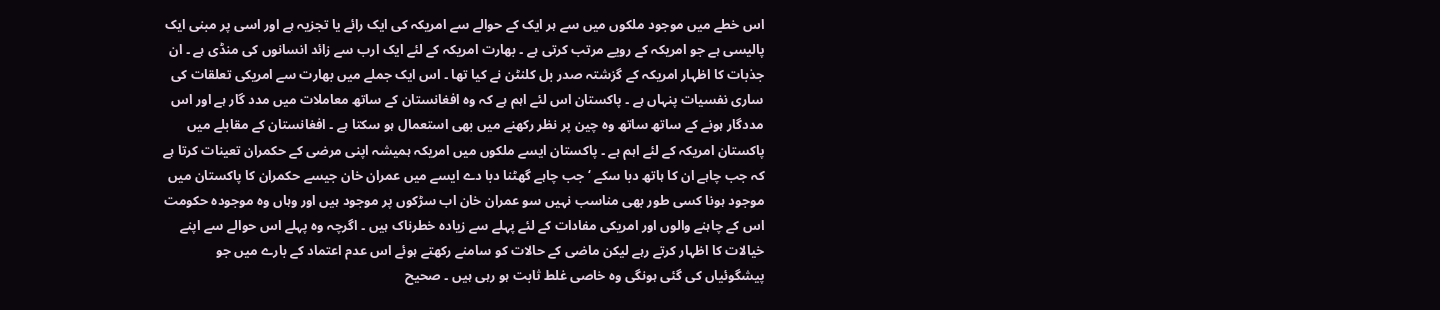اس خطے میں موجود ملکوں میں سے ہر ایک کے حوالے سے امریکہ کی ایک رائے یا تجزیہ ہے اور اسی پر مبنی ایک پالیسی ہے جو امریکہ کے رویے مرتب کرتی ہے ۔ بھارت امریکہ کے لئے ایک ارب سے زائد انسانوں کی منڈی ہے ۔ ان جذبات کا اظہار امریکہ کے گزشتہ صدر بل کلنٹن نے کیا تھا ۔ اس ایک جملے میں بھارت سے امریکی تعلقات کی ساری نفسیات پنہاں ہے ۔ پاکستان اس لئے اہم ہے کہ وہ افغانستان کے ساتھ معاملات میں مدد گار ہے اور اس مددگار ہونے کے ساتھ ساتھ وہ چین پر نظر رکھنے میں بھی استعمال ہو سکتا ہے ۔ افغانستان کے مقابلے میں پاکستان امریکہ کے لئے اہم ہے ۔ پاکستان ایسے ملکوں میں امریکہ ہمیشہ اپنی مرضی کے حکمران تعینات کرتا ہے کہ جب چاہے ان کا ہاتھ دبا سکے ‘ جب چاہے گھٹنا دبا دے ایسے میں عمران خان جیسے حکمران کا پاکستان میں موجود ہونا کسی طور بھی مناسب نہیں سو عمران خان اب سڑکوں پر موجود ہیں اور وہاں وہ موجودہ حکومت اس کے چاہنے والوں اور امریکی مفادات کے لئے پہلے سے زیادہ خطرناک ہیں ۔ اگرچہ وہ پہلے اس حوالے سے اپنے خیالات کا اظہار کرتے رہے لیکن ماضی کے حالات کو سامنے رکھتے ہوئے اس عدم اعتماد کے بارے میں جو پیشگوئیاں کی گئی ہونگی وہ خاصی غلط ثابت ہو رہی ہیں ۔ صحیح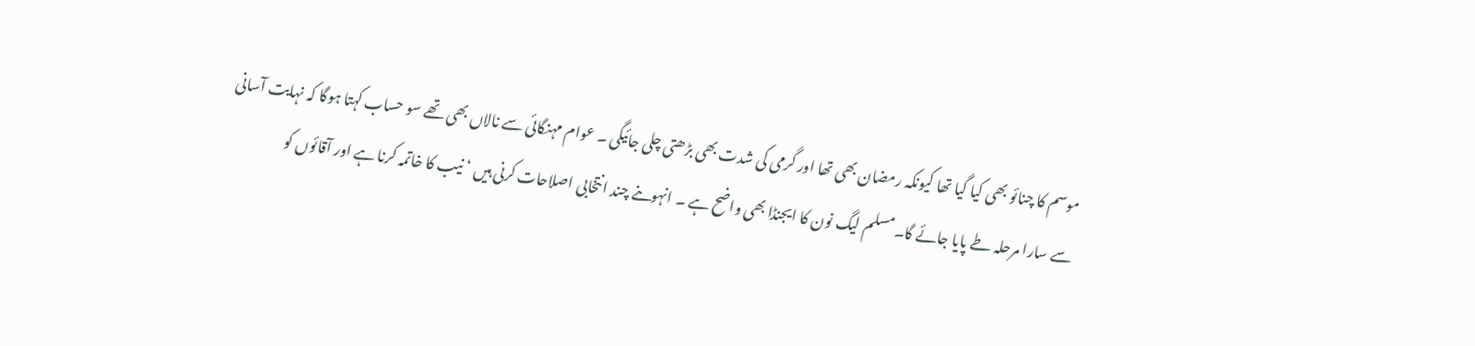موسم کا چنائو بھی کیا گیا تھا کیونکہ رمضان بھی تھا اور گرمی کی شدت بھی بڑھتی چلی جائیگی ۔ عوام مہنگائی سے نالاں بھی تھے سو حساب کہتا ہوگا کہ نہایت آسانی سے سارا مرحلہ طے پایا جائے گا۔مسلم لیگ نون کا ایجنڈا بھی واضح ہے ۔ انہوںنے چند انتخابی اصلاحات کرنی ہیں ‘ نیب کا خاتمہ کرنا ہے اور آقائوں کو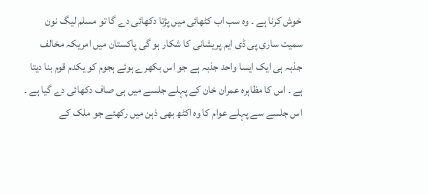خوش کرنا ہے ۔ وہ سب اب کٹھائی میں پڑتا دکھائی دے گا تو مسلم لیگ نون سمیت ساری پی ڈی ایم پریشانی کا شکار ہو گی پاکستان میں امریکہ مخالف جذبہ ہی ایک ایسا واحد جذبہ ہے جو اس بکھرے ہوئے ہجوم کو یکدم قوم بنا دیتا ہے ۔ اس کا مظاہرہ عمران خان کے پہلے جلسے میں ہی صاف دکھائی دے گیا ہے ۔ اس جلسے سے پہلے عوام کا وہ اکٹھ بھی ذہن میں رکھئے جو ملک کے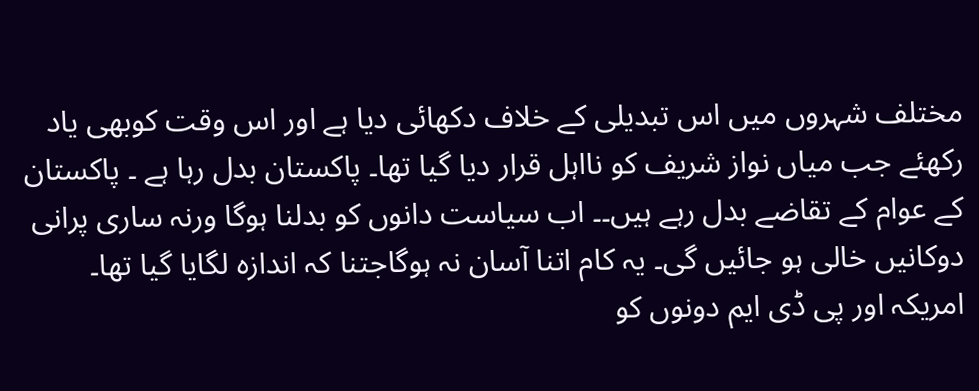مختلف شہروں میں اس تبدیلی کے خلاف دکھائی دیا ہے اور اس وقت کوبھی یاد رکھئے جب میاں نواز شریف کو نااہل قرار دیا گیا تھا۔ پاکستان بدل رہا ہے ۔ پاکستان کے عوام کے تقاضے بدل رہے ہیں۔۔ اب سیاست دانوں کو بدلنا ہوگا ورنہ ساری پرانی دوکانیں خالی ہو جائیں گی۔ یہ کام اتنا آسان نہ ہوگاجتنا کہ اندازہ لگایا گیا تھا۔ امریکہ اور پی ڈی ایم دونوں کو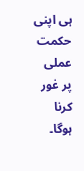ہی اپنی حکمت عملی پر غور کرنا ہوگا۔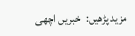مزید پڑھیں:  خبریں اچھی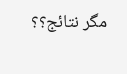مگر نتائج؟؟